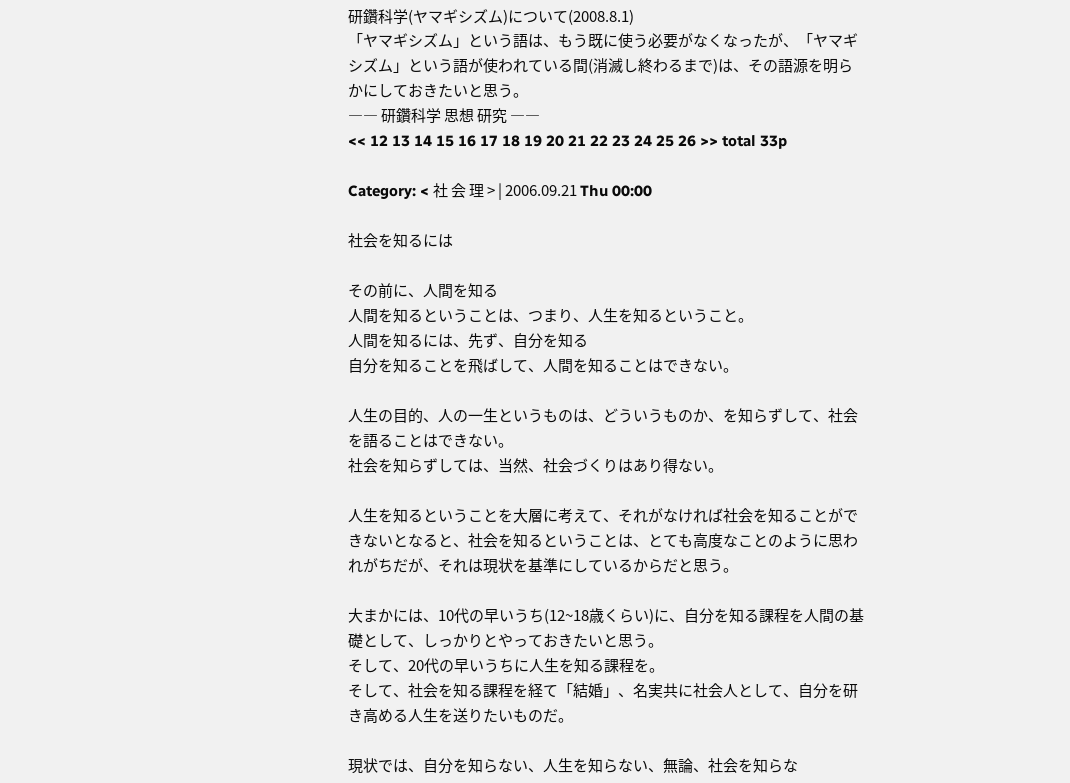研鑽科学(ヤマギシズム)について(2008.8.1)
「ヤマギシズム」という語は、もう既に使う必要がなくなったが、「ヤマギシズム」という語が使われている間(消滅し終わるまで)は、その語源を明らかにしておきたいと思う。
―― 研鑽科学 思想 研究 ――
<< 12 13 14 15 16 17 18 19 20 21 22 23 24 25 26 >> total 33p

Category: < 社 会 理 > | 2006.09.21 Thu 00:00

社会を知るには

その前に、人間を知る
人間を知るということは、つまり、人生を知るということ。
人間を知るには、先ず、自分を知る
自分を知ることを飛ばして、人間を知ることはできない。

人生の目的、人の一生というものは、どういうものか、を知らずして、社会を語ることはできない。
社会を知らずしては、当然、社会づくりはあり得ない。

人生を知るということを大層に考えて、それがなければ社会を知ることができないとなると、社会を知るということは、とても高度なことのように思われがちだが、それは現状を基準にしているからだと思う。

大まかには、10代の早いうち(12~18歳くらい)に、自分を知る課程を人間の基礎として、しっかりとやっておきたいと思う。
そして、20代の早いうちに人生を知る課程を。
そして、社会を知る課程を経て「結婚」、名実共に社会人として、自分を研き高める人生を送りたいものだ。

現状では、自分を知らない、人生を知らない、無論、社会を知らな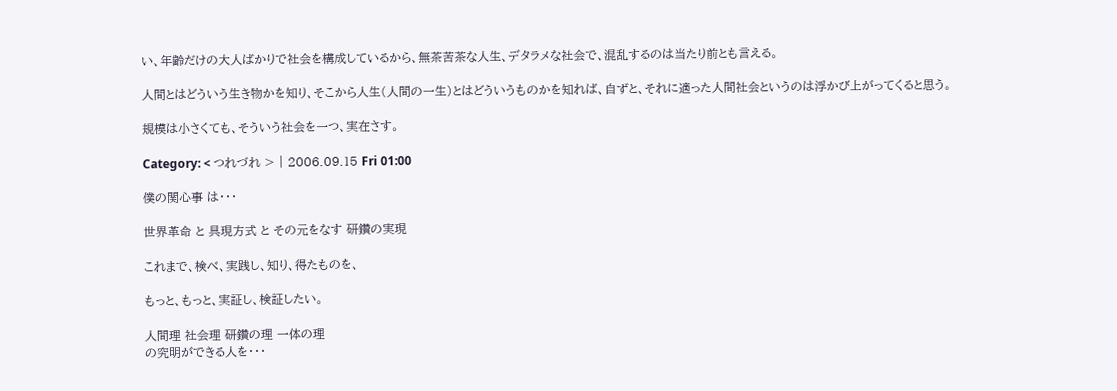い、年齢だけの大人ばかりで社会を構成しているから、無茶苦茶な人生、デタラメな社会で、混乱するのは当たり前とも言える。

人間とはどういう生き物かを知り、そこから人生(人間の一生)とはどういうものかを知れば、自ずと、それに適った人間社会というのは浮かび上がってくると思う。

規模は小さくても、そういう社会を一つ、実在さす。

Category: < つれづれ > | 2006.09.15 Fri 01:00

僕の関心事 は・・・

世界革命 と 具現方式 と その元をなす 研鑽の実現

これまで、検べ、実践し、知り、得たものを、

もっと、もっと、実証し、検証したい。

人間理 社会理 研鑽の理 一体の理
の究明ができる人を・・・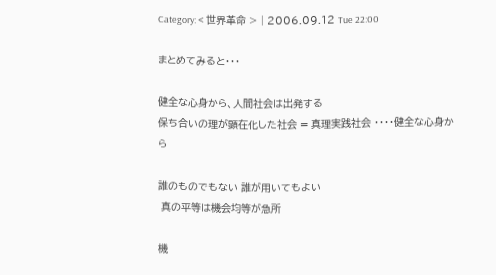Category: < 世界革命 > | 2006.09.12 Tue 22:00

まとめてみると・・・

健全な心身から、人間社会は出発する
保ち合いの理が顕在化した社会 = 真理実践社会 ・・・・健全な心身から

誰のものでもない 誰が用いてもよい
 真の平等は機会均等が急所

機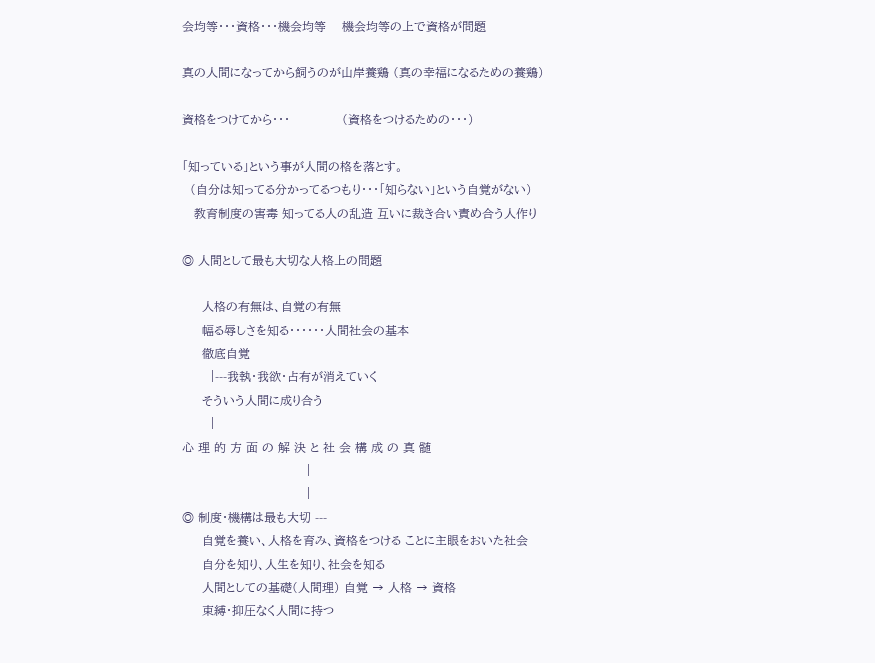会均等・・・資格・・・機会均等    機会均等の上で資格が問題

真の人間になってから飼うのが山岸養鶏 (真の幸福になるための養鶏)

資格をつけてから・・・             (資格をつけるための・・・)

「知っている」という事が人間の格を落とす。
  (自分は知ってる分かってるつもり・・・「知らない」という自覚がない)
   教育制度の害毒 知ってる人の乱造 互いに裁き合い責め合う人作り

◎ 人間として最も大切な人格上の問題

     人格の有無は、自覚の有無
     幅る辱しさを知る・・・・・・人間社会の基本
     徹底自覚
       |---我執・我欲・占有が消えていく
     そういう人間に成り合う
       |
心 理 的 方 面 の 解 決 と 社 会 構 成 の 真 髄
                               |
                               |
◎ 制度・機構は最も大切 ---
     自覚を養い、人格を育み、資格をつける ことに主眼をおいた社会
     自分を知り、人生を知り、社会を知る
     人間としての基礎(人間理) 自覚 → 人格 → 資格
     束縛・抑圧なく人間に持つ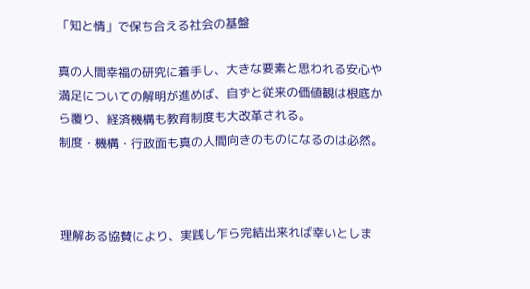「知と情」で保ち合える社会の基盤

真の人間幸福の研究に着手し、大きな要素と思われる安心や満足についての解明が進めば、自ずと従来の価値観は根底から覆り、経済機構も教育制度も大改革される。
制度・機構・行政面も真の人間向きのものになるのは必然。



理解ある協賛により、実践し乍ら完結出来れば幸いとしま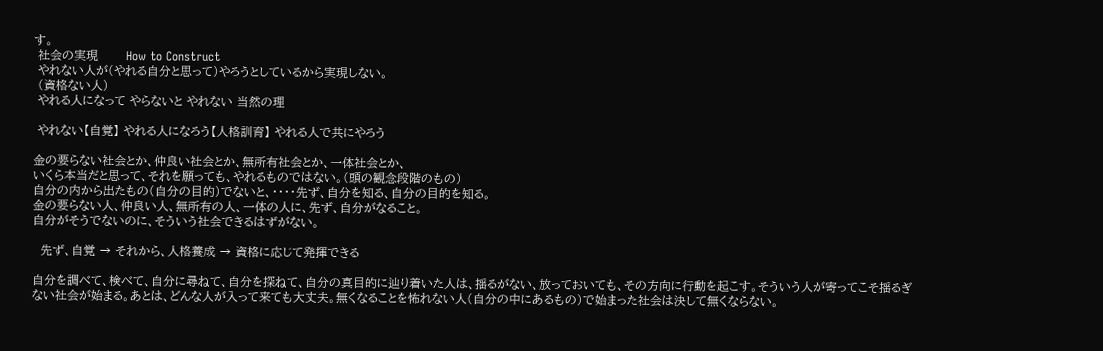す。
 社会の実現       How to Construct
 やれない人が(やれる自分と思って)やろうとしているから実現しない。
 (資格ない人)
 やれる人になって やらないと やれない 当然の理

 やれない【自覚】 やれる人になろう【人格訓育】 やれる人で共にやろう

金の要らない社会とか、仲良い社会とか、無所有社会とか、一体社会とか、
いくら本当だと思って、それを願っても、やれるものではない。(頭の観念段階のもの)
自分の内から出たもの(自分の目的)でないと、・・・・先ず、自分を知る、自分の目的を知る。
金の要らない人、仲良い人、無所有の人、一体の人に、先ず、自分がなること。
自分がそうでないのに、そういう社会できるはずがない。

  先ず、自覚 → それから、人格養成 → 資格に応じて発揮できる

自分を調べて、検べて、自分に尋ねて、自分を探ねて、自分の真目的に辿り着いた人は、揺るがない、放っておいても、その方向に行動を起こす。そういう人が寄ってこそ揺るぎない社会が始まる。あとは、どんな人が入って来ても大丈夫。無くなることを怖れない人(自分の中にあるもの)で始まった社会は決して無くならない。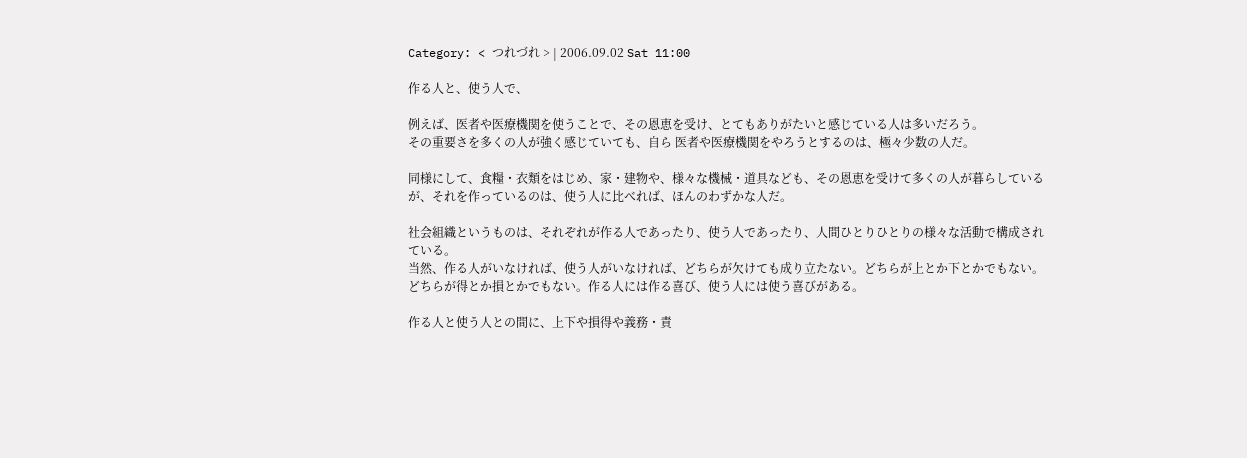Category: < つれづれ > | 2006.09.02 Sat 11:00

作る人と、使う人で、

例えば、医者や医療機関を使うことで、その恩恵を受け、とてもありがたいと感じている人は多いだろう。
その重要さを多くの人が強く感じていても、自ら 医者や医療機関をやろうとするのは、極々少数の人だ。

同様にして、食糧・衣類をはじめ、家・建物や、様々な機械・道具なども、その恩恵を受けて多くの人が暮らしているが、それを作っているのは、使う人に比べれば、ほんのわずかな人だ。

社会組織というものは、それぞれが作る人であったり、使う人であったり、人間ひとりひとりの様々な活動で構成されている。
当然、作る人がいなければ、使う人がいなければ、どちらが欠けても成り立たない。どちらが上とか下とかでもない。どちらが得とか損とかでもない。作る人には作る喜び、使う人には使う喜びがある。

作る人と使う人との間に、上下や損得や義務・責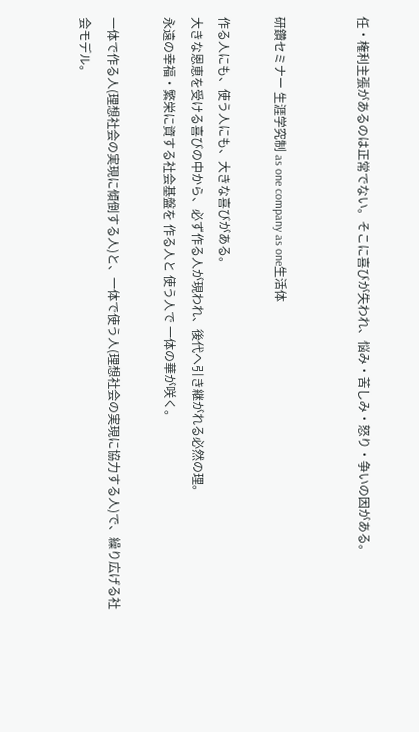任・権利主張があるのは正常でない。そこに喜びが失われ、悩み・苦しみ・怒り・争いの因がある。


研鑽セミナー 生涯学究制 as one company as one生活体

作る人にも、使う人にも、大きな喜びがある。
大きな恩恵を受ける喜びの中から、必ず作る人が現われ、後代へ引き継がれる必然の理。
永遠の幸福・繁栄に資する社会基盤を 作る人と 使う人で 一体の華が咲く。

一体で作る人(理想社会の実現に傾倒する人)と、一体で使う人(理想社会の実現に協力する人)で、繰り広げる社会モデル。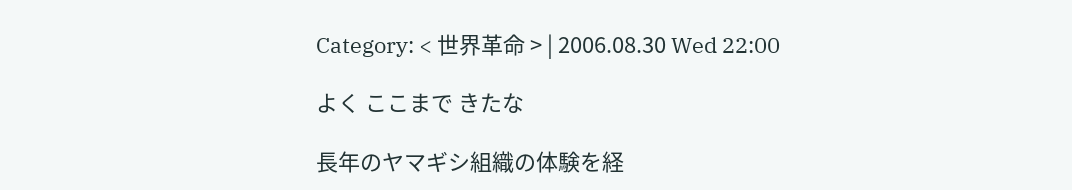Category: < 世界革命 > | 2006.08.30 Wed 22:00

よく ここまで きたな

長年のヤマギシ組織の体験を経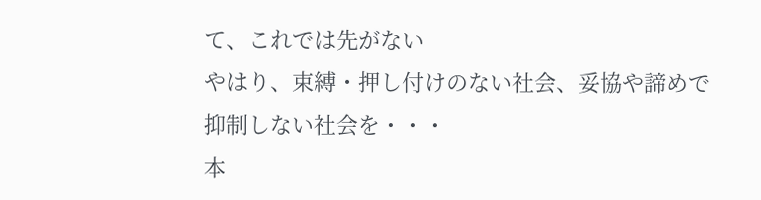て、これでは先がない
やはり、束縛・押し付けのない社会、妥協や諦めで抑制しない社会を・・・
本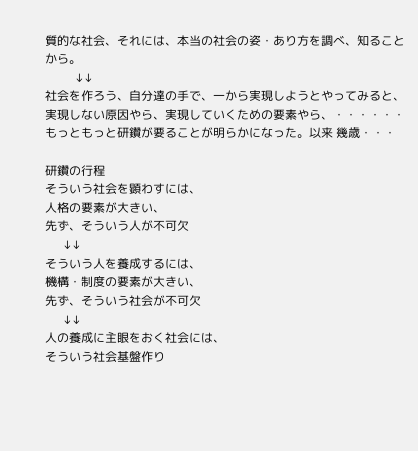質的な社会、それには、本当の社会の姿・あり方を調べ、知ることから。
          ↓↓
社会を作ろう、自分達の手で、一から実現しようとやってみると、
実現しない原因やら、実現していくための要素やら、・・・・・・
もっともっと研鑽が要ることが明らかになった。以来 幾歳・・・

研鑽の行程
そういう社会を顕わすには、
人格の要素が大きい、
先ず、そういう人が不可欠
      ↓↓
そういう人を養成するには、
機構・制度の要素が大きい、
先ず、そういう社会が不可欠
      ↓↓
人の養成に主眼をおく社会には、
そういう社会基盤作り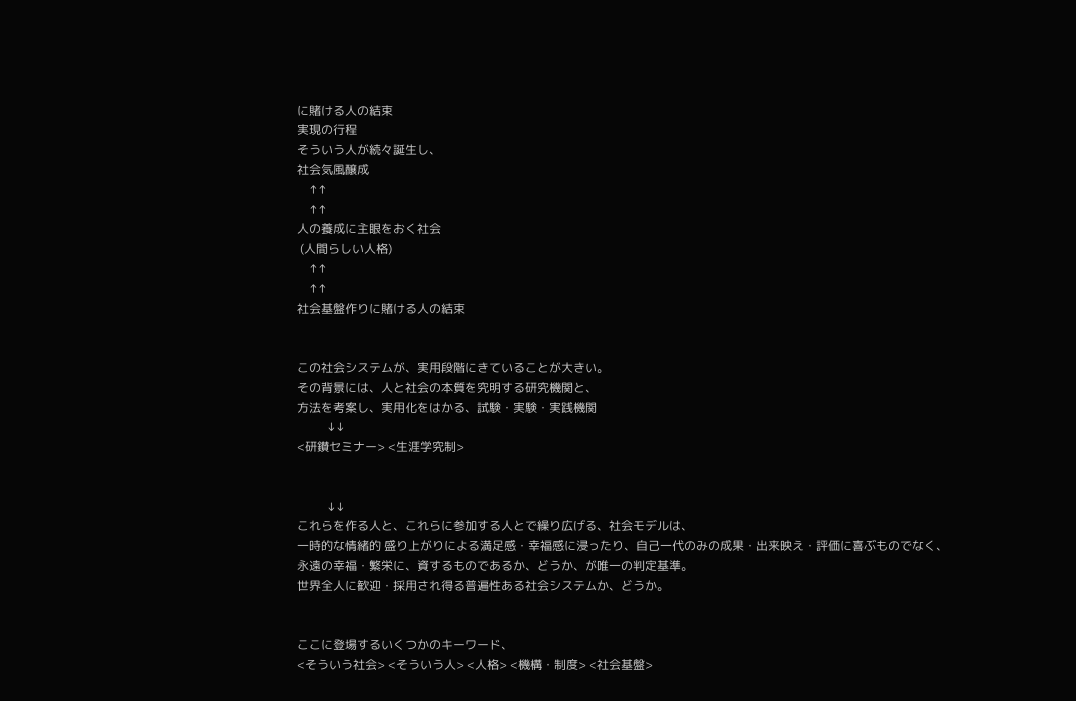に賭ける人の結束
実現の行程
そういう人が続々誕生し、
社会気風醸成
    ↑↑
    ↑↑
人の養成に主眼をおく社会
 (人間らしい人格)
    ↑↑
    ↑↑
社会基盤作りに賭ける人の結束


この社会システムが、実用段階にきていることが大きい。
その背景には、人と社会の本質を究明する研究機関と、
方法を考案し、実用化をはかる、試験・実験・実践機関
          ↓↓
<研鑚セミナー> <生涯学究制>


          ↓↓
これらを作る人と、これらに参加する人とで繰り広げる、社会モデルは、
一時的な情緒的 盛り上がりによる満足感・幸福感に浸ったり、自己一代のみの成果・出来映え・評価に喜ぶものでなく、
永遠の幸福・繁栄に、資するものであるか、どうか、が唯一の判定基準。
世界全人に歓迎・採用され得る普遍性ある社会システムか、どうか。


ここに登場するいくつかのキーワード、
<そういう社会> <そういう人> <人格> <機構・制度> <社会基盤>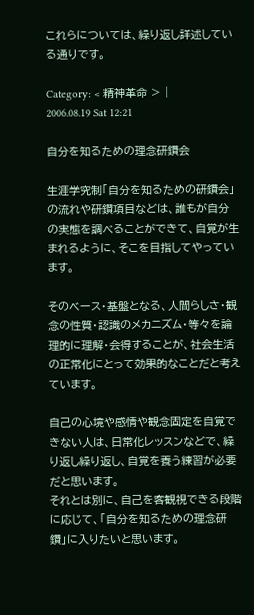これらについては、繰り返し詳述している通りです。

Category: < 精神革命 > | 2006.08.19 Sat 12:21

自分を知るための理念研鑽会

生涯学究制「自分を知るための研鑽会」の流れや研鑚項目などは、誰もが自分の実態を調べることができて、自覚が生まれるように、そこを目指してやっています。

そのベース・基盤となる、人間らしさ・観念の性質・認識のメカニズム・等々を論理的に理解・会得することが、社会生活の正常化にとって効果的なことだと考えています。

自己の心境や感情や観念固定を自覚できない人は、日常化レッスンなどで、繰り返し繰り返し、自覚を養う練習が必要だと思います。
それとは別に、自己を客観視できる段階に応じて、「自分を知るための理念研鑽」に入りたいと思います。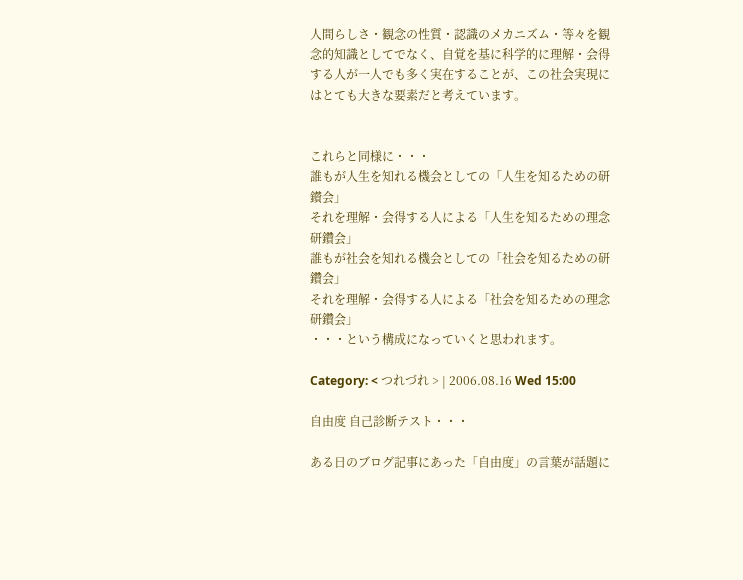人間らしさ・観念の性質・認識のメカニズム・等々を観念的知識としてでなく、自覚を基に科学的に理解・会得する人が一人でも多く実在することが、この社会実現にはとても大きな要素だと考えています。


これらと同様に・・・
誰もが人生を知れる機会としての「人生を知るための研鑚会」
それを理解・会得する人による「人生を知るための理念研鑽会」
誰もが社会を知れる機会としての「社会を知るための研鑽会」
それを理解・会得する人による「社会を知るための理念研鑽会」
・・・という構成になっていくと思われます。

Category: < つれづれ > | 2006.08.16 Wed 15:00

自由度 自己診断テスト・・・

ある日のブログ記事にあった「自由度」の言葉が話題に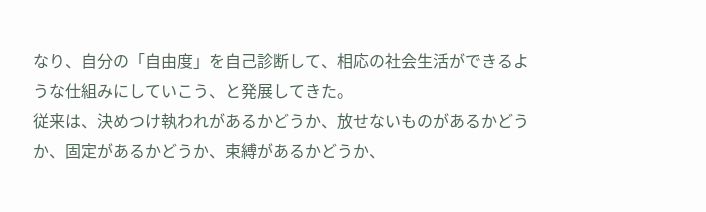なり、自分の「自由度」を自己診断して、相応の社会生活ができるような仕組みにしていこう、と発展してきた。
従来は、決めつけ執われがあるかどうか、放せないものがあるかどうか、固定があるかどうか、束縛があるかどうか、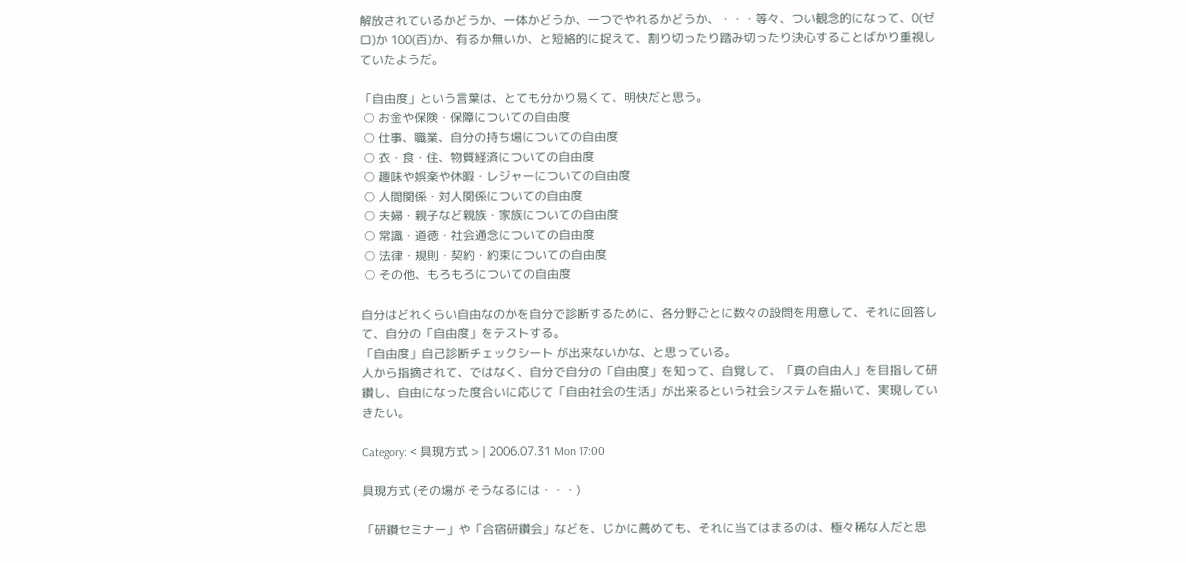解放されているかどうか、一体かどうか、一つでやれるかどうか、・・・等々、つい観念的になって、0(ゼロ)か 100(百)か、有るか無いか、と短絡的に捉えて、割り切ったり踏み切ったり決心することばかり重視していたようだ。

「自由度」という言葉は、とても分かり易くて、明快だと思う。
 ○ お金や保険・保障についての自由度
 ○ 仕事、職業、自分の持ち場についての自由度
 ○ 衣・食・住、物質経済についての自由度
 ○ 趣味や娯楽や休暇・レジャーについての自由度
 ○ 人間関係・対人関係についての自由度
 ○ 夫婦・親子など親族・家族についての自由度
 ○ 常識・道徳・社会通念についての自由度
 ○ 法律・規則・契約・約束についての自由度
 ○ その他、もろもろについての自由度

自分はどれくらい自由なのかを自分で診断するために、各分野ごとに数々の設問を用意して、それに回答して、自分の「自由度」をテストする。
「自由度」自己診断チェックシート が出来ないかな、と思っている。
人から指摘されて、ではなく、自分で自分の「自由度」を知って、自覚して、「真の自由人」を目指して研鑽し、自由になった度合いに応じて「自由社会の生活」が出来るという社会システムを描いて、実現していきたい。

Category: < 具現方式 > | 2006.07.31 Mon 17:00

具現方式 (その場が そうなるには・・・)

「研鑚セミナー」や「合宿研鑽会」などを、じかに薦めても、それに当てはまるのは、極々稀な人だと思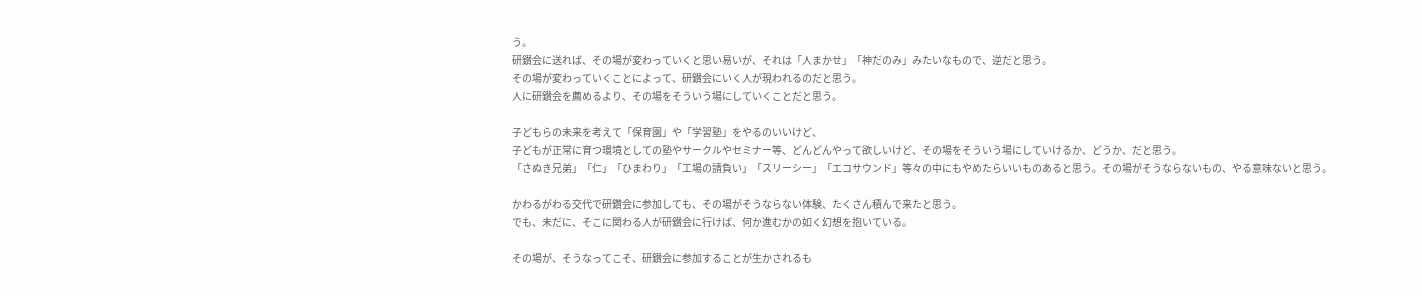う。
研鑚会に送れば、その場が変わっていくと思い易いが、それは「人まかせ」「神だのみ」みたいなもので、逆だと思う。
その場が変わっていくことによって、研鑚会にいく人が現われるのだと思う。
人に研鑚会を薦めるより、その場をそういう場にしていくことだと思う。

子どもらの未来を考えて「保育園」や「学習塾」をやるのいいけど、
子どもが正常に育つ環境としての塾やサークルやセミナー等、どんどんやって欲しいけど、その場をそういう場にしていけるか、どうか、だと思う。
「さぬき兄弟」「仁」「ひまわり」「工場の請負い」「スリーシー」「エコサウンド」等々の中にもやめたらいいものあると思う。その場がそうならないもの、やる意味ないと思う。

かわるがわる交代で研鑽会に参加しても、その場がそうならない体験、たくさん積んで来たと思う。
でも、未だに、そこに関わる人が研鑚会に行けば、何か進むかの如く幻想を抱いている。

その場が、そうなってこそ、研鑚会に参加することが生かされるも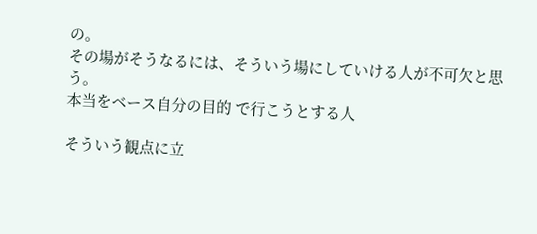の。
その場がそうなるには、そういう場にしていける人が不可欠と思う。
本当をベース自分の目的 で行こうとする人

そういう観点に立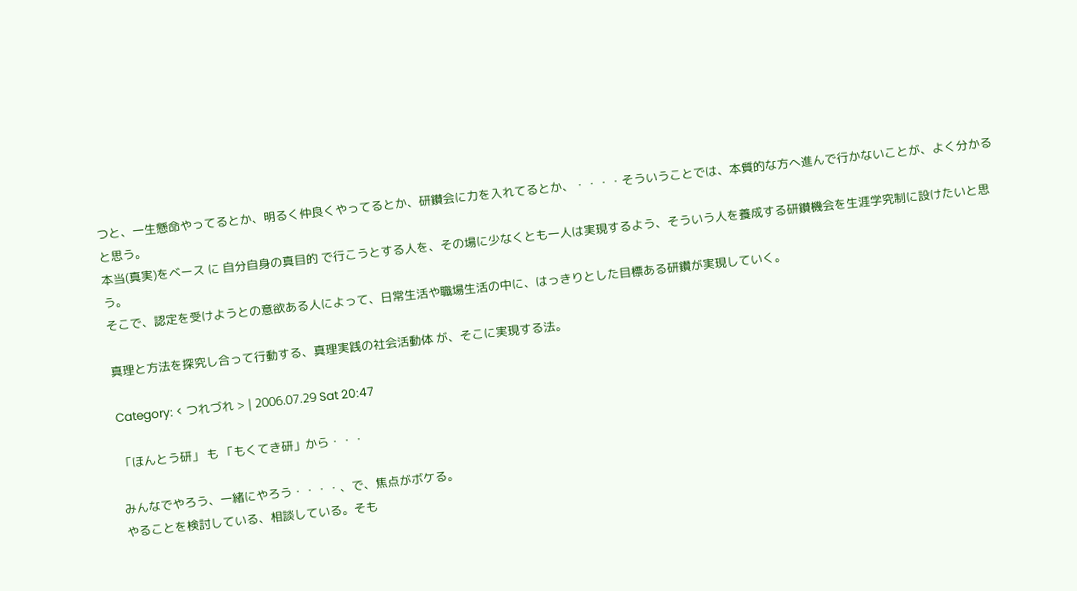つと、一生懸命やってるとか、明るく仲良くやってるとか、研鑚会に力を入れてるとか、・・・・そういうことでは、本質的な方へ進んで行かないことが、よく分かると思う。
本当(真実)をベース に 自分自身の真目的 で行こうとする人を、その場に少なくとも一人は実現するよう、そういう人を養成する研鑚機会を生涯学究制に設けたいと思う。
そこで、認定を受けようとの意欲ある人によって、日常生活や職場生活の中に、はっきりとした目標ある研鑽が実現していく。

真理と方法を探究し合って行動する、真理実践の社会活動体 が、そこに実現する法。

Category: < つれづれ > | 2006.07.29 Sat 20:47

「ほんとう研」 も 「もくてき研」から・・・

みんなでやろう、一緒にやろう・・・・、で、焦点がボケる。
やることを検討している、相談している。そも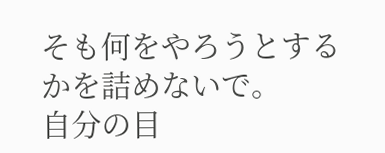そも何をやろうとするかを詰めないで。
自分の目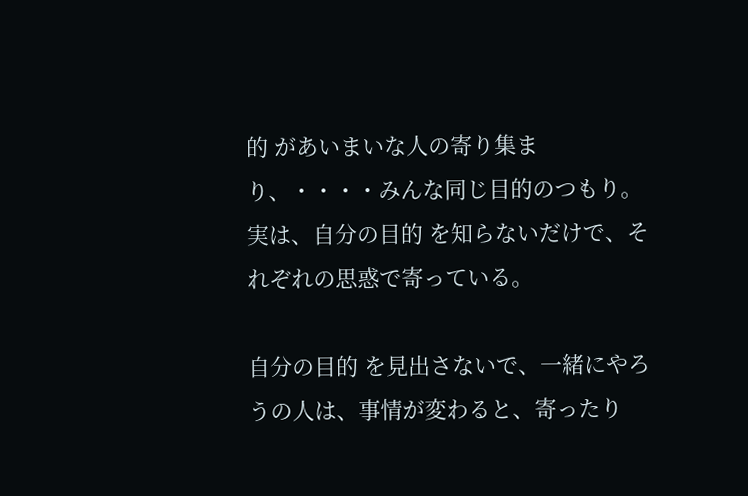的 があいまいな人の寄り集まり、・・・・みんな同じ目的のつもり。
実は、自分の目的 を知らないだけで、それぞれの思惑で寄っている。

自分の目的 を見出さないで、一緒にやろうの人は、事情が変わると、寄ったり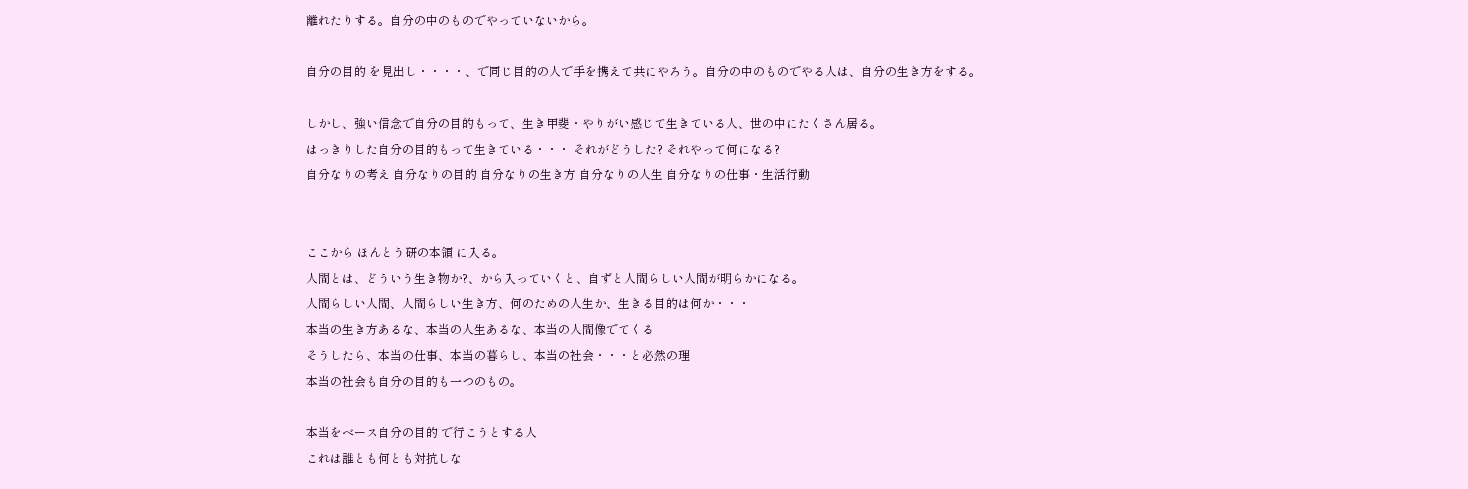離れたりする。自分の中のものでやっていないから。

自分の目的 を見出し・・・・、で同じ目的の人で手を携えて共にやろう。自分の中のものでやる人は、自分の生き方をする。

しかし、強い信念で自分の目的もって、生き甲斐・やりがい感じて生きている人、世の中にたくさん居る。
はっきりした自分の目的もって生きている・・・ それがどうした? それやって何になる?
自分なりの考え 自分なりの目的 自分なりの生き方 自分なりの人生 自分なりの仕事・生活行動


ここから ほんとう研の本領 に入る。
人間とは、どういう生き物か?、から入っていくと、自ずと人間らしい人間が明らかになる。
人間らしい人間、人間らしい生き方、何のための人生か、生きる目的は何か・・・
本当の生き方あるな、本当の人生あるな、本当の人間像でてくる
そうしたら、本当の仕事、本当の暮らし、本当の社会・・・と必然の理
本当の社会も自分の目的も一つのもの。

本当をベース自分の目的 で行こうとする人
これは誰とも何とも対抗しな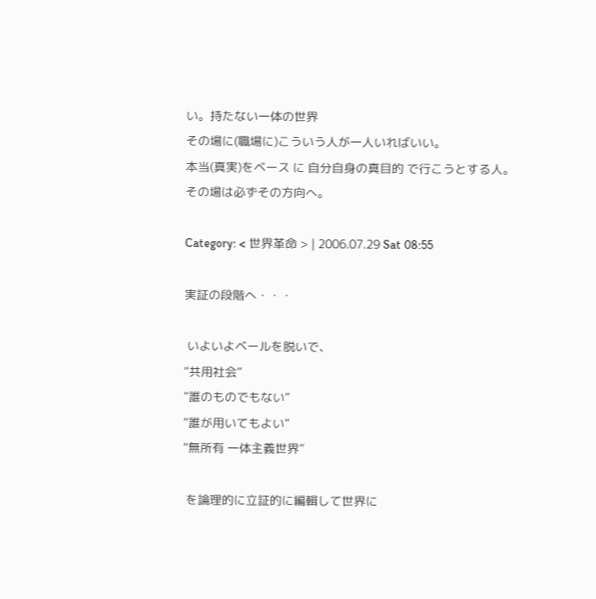い。持たない一体の世界
その場に(職場に)こういう人が一人いればいい。
本当(真実)をベース に 自分自身の真目的 で行こうとする人。
その場は必ずその方向へ。

Category: < 世界革命 > | 2006.07.29 Sat 08:55

実証の段階へ・・・

 いよいよベールを脱いで、
“共用社会”
“誰のものでもない”
“誰が用いてもよい”
“無所有 一体主義世界”

 を論理的に立証的に編輯して世界に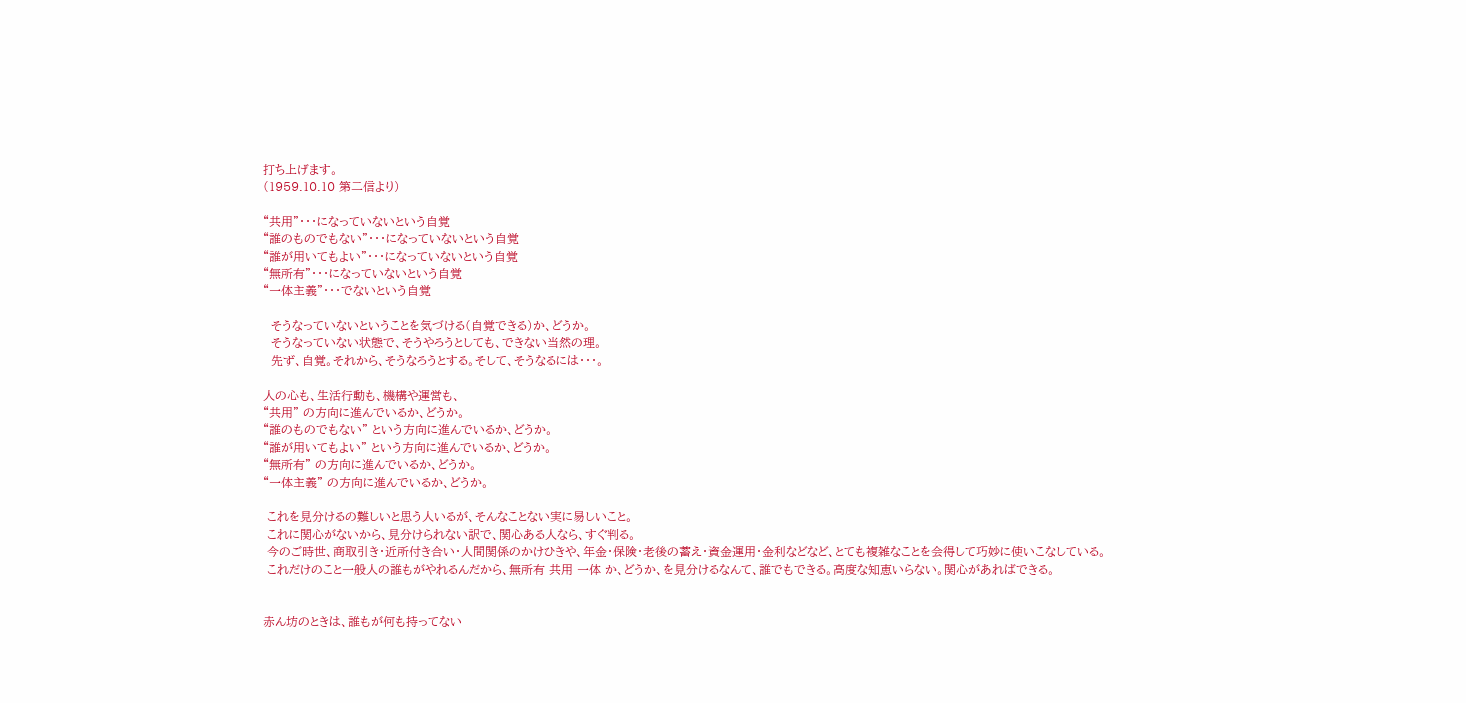打ち上げます。
(1959.10.10 第二信より)

“共用”・・・になっていないという自覚
“誰のものでもない”・・・になっていないという自覚
“誰が用いてもよい”・・・になっていないという自覚
“無所有”・・・になっていないという自覚
“一体主義”・・・でないという自覚

  そうなっていないということを気づける(自覚できる)か、どうか。
  そうなっていない状態で、そうやろうとしても、できない当然の理。
  先ず、自覚。それから、そうなろうとする。そして、そうなるには・・・。

人の心も、生活行動も、機構や運営も、
“共用” の方向に進んでいるか、どうか。
“誰のものでもない” という方向に進んでいるか、どうか。
“誰が用いてもよい” という方向に進んでいるか、どうか。
“無所有” の方向に進んでいるか、どうか。
“一体主義” の方向に進んでいるか、どうか。

 これを見分けるの難しいと思う人いるが、そんなことない実に易しいこと。
 これに関心がないから、見分けられない訳で、関心ある人なら、すぐ判る。
 今のご時世、商取引き・近所付き合い・人間関係のかけひきや、年金・保険・老後の蓄え・資金運用・金利などなど、とても複雑なことを会得して巧妙に使いこなしている。
 これだけのこと一般人の誰もがやれるんだから、無所有 共用 一体 か、どうか、を見分けるなんて、誰でもできる。高度な知恵いらない。関心があればできる。


赤ん坊のときは、誰もが何も持ってない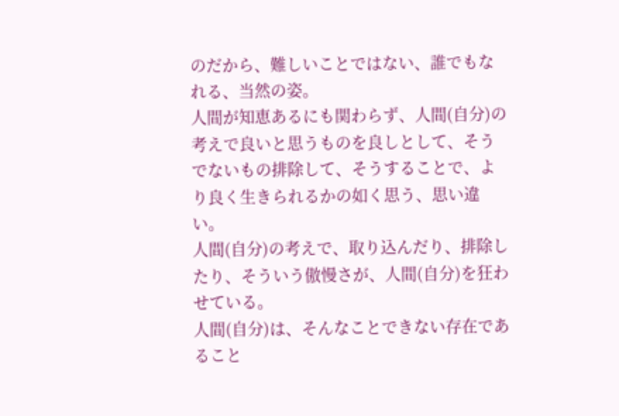のだから、難しいことではない、誰でもなれる、当然の姿。
人間が知恵あるにも関わらず、人間(自分)の考えで良いと思うものを良しとして、そうでないもの排除して、そうすることで、より良く生きられるかの如く思う、思い違い。
人間(自分)の考えで、取り込んだり、排除したり、そういう傲慢さが、人間(自分)を狂わせている。
人間(自分)は、そんなことできない存在であること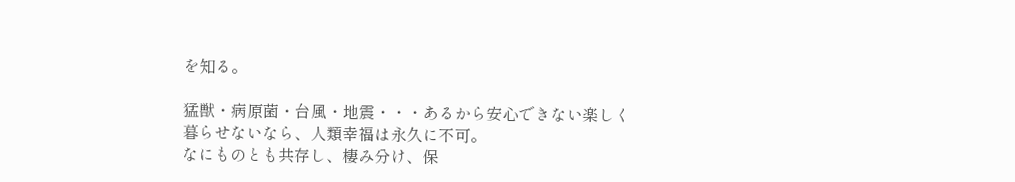を知る。

猛獣・病原菌・台風・地震・・・あるから安心できない楽しく暮らせないなら、人類幸福は永久に不可。
なにものとも共存し、棲み分け、保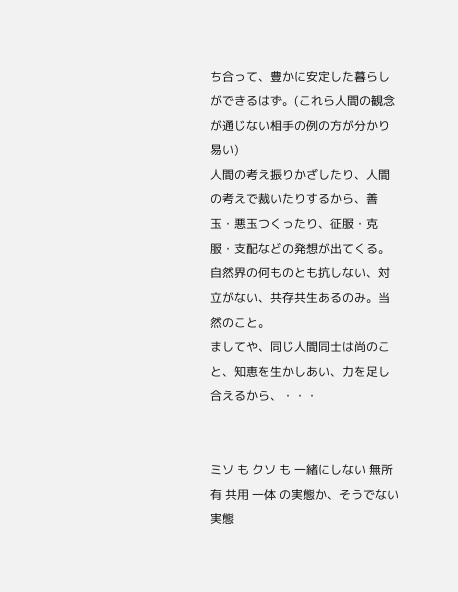ち合って、豊かに安定した暮らしができるはず。(これら人間の観念が通じない相手の例の方が分かり易い)
人間の考え振りかざしたり、人間の考えで裁いたりするから、善玉・悪玉つくったり、征服・克服・支配などの発想が出てくる。
自然界の何ものとも抗しない、対立がない、共存共生あるのみ。当然のこと。
ましてや、同じ人間同士は尚のこと、知恵を生かしあい、力を足し合えるから、・・・


ミソ も クソ も 一緒にしない 無所有 共用 一体 の実態か、そうでない実態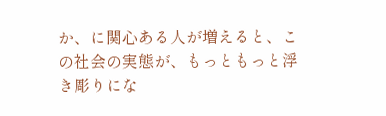か、に関心ある人が増えると、この社会の実態が、もっともっと浮き彫りにな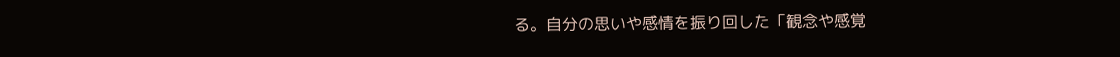る。自分の思いや感情を振り回した「観念や感覚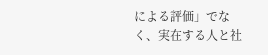による評価」でなく、実在する人と社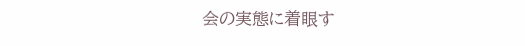会の実態に着眼す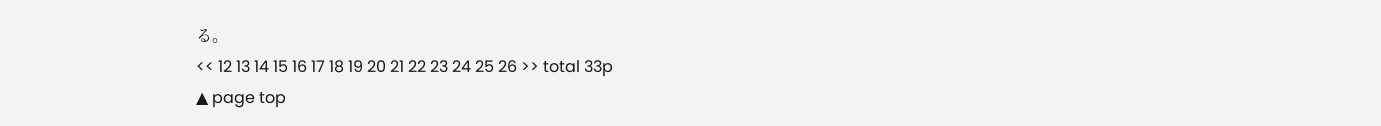る。
<< 12 13 14 15 16 17 18 19 20 21 22 23 24 25 26 >> total 33p
▲ page top